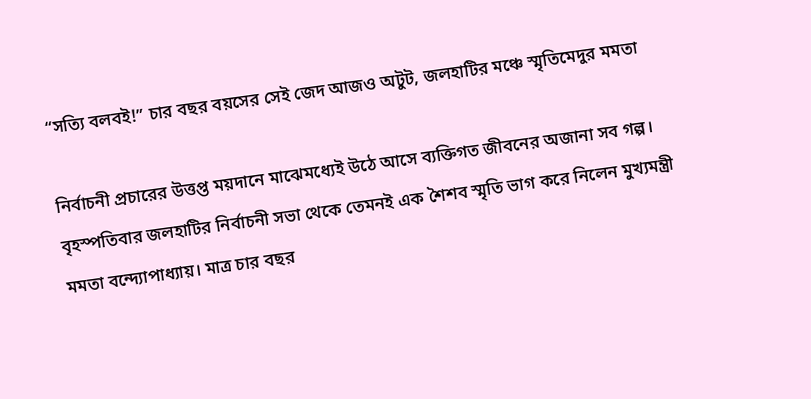“সত্যি বলবই!” চার বছর বয়সের সেই জেদ আজও অটুট, জলহাটির মঞ্চে স্মৃতিমেদুর মমতা

নির্বাচনী প্রচারের উত্তপ্ত ময়দানে মাঝেমধ্যেই উঠে আসে ব্যক্তিগত জীবনের অজানা সব গল্প। বৃহস্পতিবার জলহাটির নির্বাচনী সভা থেকে তেমনই এক শৈশব স্মৃতি ভাগ করে নিলেন মুখ্যমন্ত্রী মমতা বন্দ্যোপাধ্যায়। মাত্র চার বছর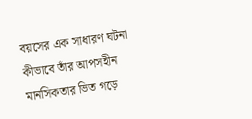বয়সের এক সাধারণ ঘটনা কীভাবে তাঁর আপসহীন মানসিকতার ভিত গড়ে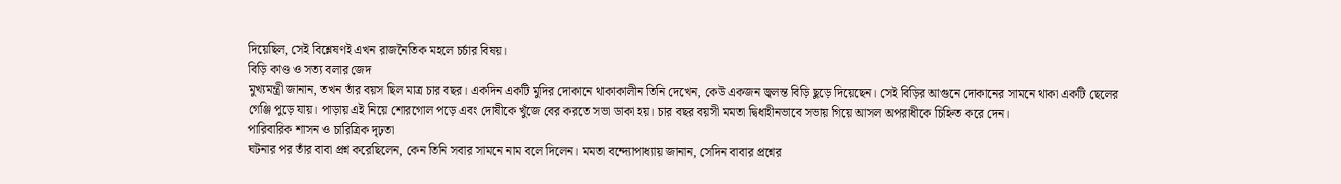দিয়েছিল, সেই বিশ্লেষণই এখন রাজনৈতিক মহলে চর্চার বিষয়।
বিড়ি কাণ্ড ও সত্য বলার জেদ
মুখ্যমন্ত্রী জানান, তখন তাঁর বয়স ছিল মাত্র চার বছর। একদিন একটি মুদির দোকানে থাকাকালীন তিনি দেখেন, কেউ একজন জ্বলন্ত বিড়ি ছুড়ে দিয়েছেন। সেই বিড়ির আগুনে দোকানের সামনে থাকা একটি ছেলের গেঞ্জি পুড়ে যায়। পাড়ায় এই নিয়ে শোরগোল পড়ে এবং দোষীকে খুঁজে বের করতে সভা ডাকা হয়। চার বছর বয়সী মমতা দ্বিধাহীনভাবে সভায় গিয়ে আসল অপরাধীকে চিহ্নিত করে দেন।
পারিবারিক শাসন ও চারিত্রিক দৃঢ়তা
ঘটনার পর তাঁর বাবা প্রশ্ন করেছিলেন, কেন তিনি সবার সামনে নাম বলে দিলেন। মমতা বন্দ্যোপাধ্যায় জানান, সেদিন বাবার প্রশ্নের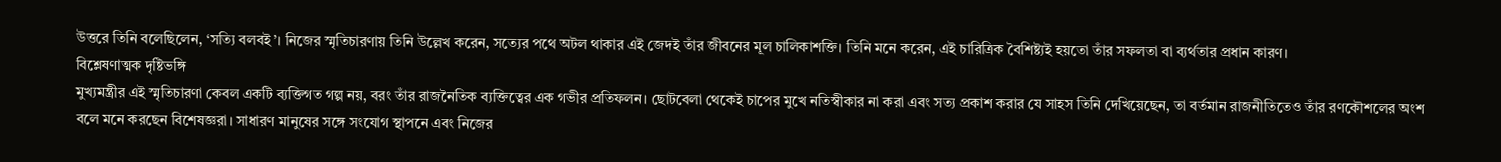উত্তরে তিনি বলেছিলেন, ‘সত্যি বলবই’। নিজের স্মৃতিচারণায় তিনি উল্লেখ করেন, সত্যের পথে অটল থাকার এই জেদই তাঁর জীবনের মূল চালিকাশক্তি। তিনি মনে করেন, এই চারিত্রিক বৈশিষ্ট্যই হয়তো তাঁর সফলতা বা ব্যর্থতার প্রধান কারণ।
বিশ্লেষণাত্মক দৃষ্টিভঙ্গি
মুখ্যমন্ত্রীর এই স্মৃতিচারণা কেবল একটি ব্যক্তিগত গল্প নয়, বরং তাঁর রাজনৈতিক ব্যক্তিত্বের এক গভীর প্রতিফলন। ছোটবেলা থেকেই চাপের মুখে নতিস্বীকার না করা এবং সত্য প্রকাশ করার যে সাহস তিনি দেখিয়েছেন, তা বর্তমান রাজনীতিতেও তাঁর রণকৌশলের অংশ বলে মনে করছেন বিশেষজ্ঞরা। সাধারণ মানুষের সঙ্গে সংযোগ স্থাপনে এবং নিজের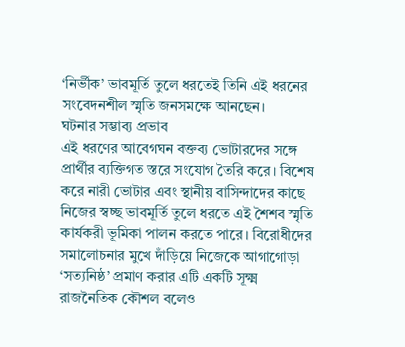‘নির্ভীক’ ভাবমূর্তি তুলে ধরতেই তিনি এই ধরনের সংবেদনশীল স্মৃতি জনসমক্ষে আনছেন।
ঘটনার সম্ভাব্য প্রভাব
এই ধরণের আবেগঘন বক্তব্য ভোটারদের সঙ্গে প্রার্থীর ব্যক্তিগত স্তরে সংযোগ তৈরি করে। বিশেষ করে নারী ভোটার এবং স্থানীয় বাসিন্দাদের কাছে নিজের স্বচ্ছ ভাবমূর্তি তুলে ধরতে এই শৈশব স্মৃতি কার্যকরী ভূমিকা পালন করতে পারে। বিরোধীদের সমালোচনার মুখে দাঁড়িয়ে নিজেকে আগাগোড়া ‘সত্যনিষ্ঠ’ প্রমাণ করার এটি একটি সূক্ষ্ম রাজনৈতিক কৌশল বলেও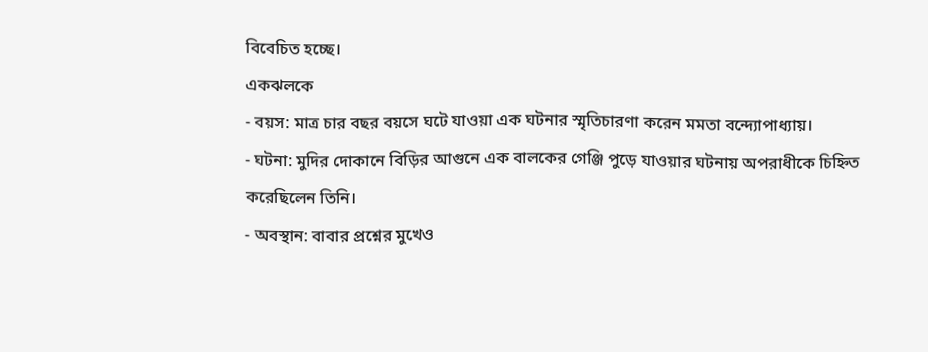বিবেচিত হচ্ছে।
একঝলকে
- বয়স: মাত্র চার বছর বয়সে ঘটে যাওয়া এক ঘটনার স্মৃতিচারণা করেন মমতা বন্দ্যোপাধ্যায়।
- ঘটনা: মুদির দোকানে বিড়ির আগুনে এক বালকের গেঞ্জি পুড়ে যাওয়ার ঘটনায় অপরাধীকে চিহ্নিত করেছিলেন তিনি।
- অবস্থান: বাবার প্রশ্নের মুখেও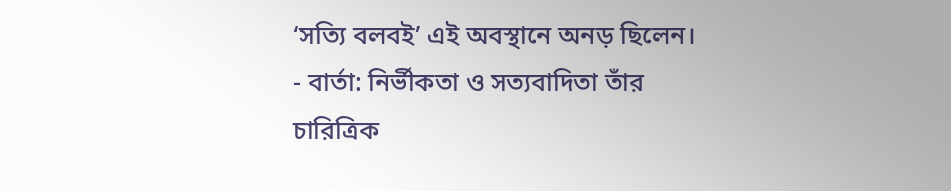‘সত্যি বলবই’ এই অবস্থানে অনড় ছিলেন।
- বার্তা: নির্ভীকতা ও সত্যবাদিতা তাঁর চারিত্রিক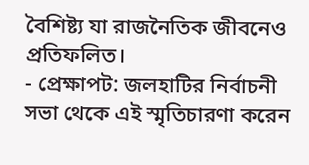বৈশিষ্ট্য যা রাজনৈতিক জীবনেও প্রতিফলিত।
- প্রেক্ষাপট: জলহাটির নির্বাচনী সভা থেকে এই স্মৃতিচারণা করেন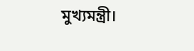মুখ্যমন্ত্রী।